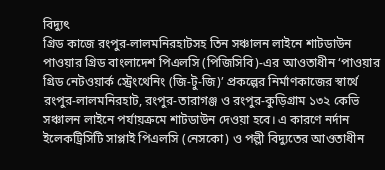বিদ্যুৎ
গ্রিড কাজে রংপুর-লালমনিরহাটসহ তিন সঞ্চালন লাইনে শাটডাউন
পাওয়ার গ্রিড বাংলাদেশ পিএলসি (পিজিসিবি)-এর আওতাধীন ‘পাওয়ার গ্রিড নেটওয়ার্ক স্ট্রেংথেনিং (জি-টু-জি)’ প্রকল্পের নির্মাণকাজের স্বার্থে রংপুর-লালমনিরহাট, রংপুর-তারাগঞ্জ ও রংপুর-কুড়িগ্রাম ১৩২ কেভি সঞ্চালন লাইনে পর্যায়ক্রমে শাটডাউন দেওয়া হবে। এ কারণে নর্দান ইলেকট্রিসিটি সাপ্লাই পিএলসি (নেসকো) ও পল্লী বিদ্যুতের আওতাধীন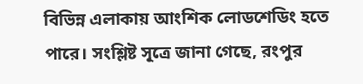বিভিন্ন এলাকায় আংশিক লোডশেডিং হতে পারে। সংশ্লিষ্ট সূত্রে জানা গেছে, রংপুর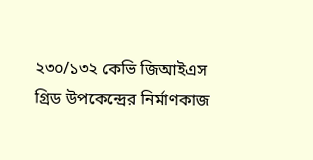২৩০/১৩২ কেভি জিআইএস গ্রিড উপকেন্দ্রের নির্মাণকাজ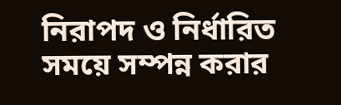নিরাপদ ও নির্ধারিত সময়ে সম্পন্ন করার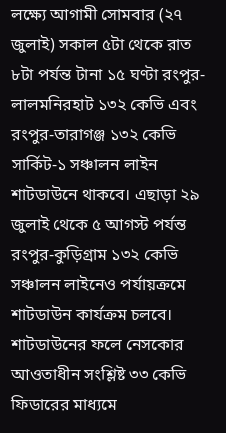লক্ষ্যে আগামী সোমবার (২৭ জুলাই) সকাল ৫টা থেকে রাত ৮টা পর্যন্ত টানা ১৫ ঘণ্টা রংপুর-লালমনিরহাট ১৩২ কেভি এবং রংপুর-তারাগঞ্জ ১৩২ কেভি সার্কিট-১ সঞ্চালন লাইন শাটডাউনে থাকবে। এছাড়া ২৯ জুলাই থেকে ৫ আগস্ট পর্যন্ত রংপুর-কুড়িগ্রাম ১৩২ কেভি সঞ্চালন লাইনেও পর্যায়ক্রমে শাটডাউন কার্যক্রম চলবে। শাটডাউনের ফলে নেসকোর আওতাধীন সংশ্লিষ্ট ৩৩ কেভি ফিডারের মাধ্যমে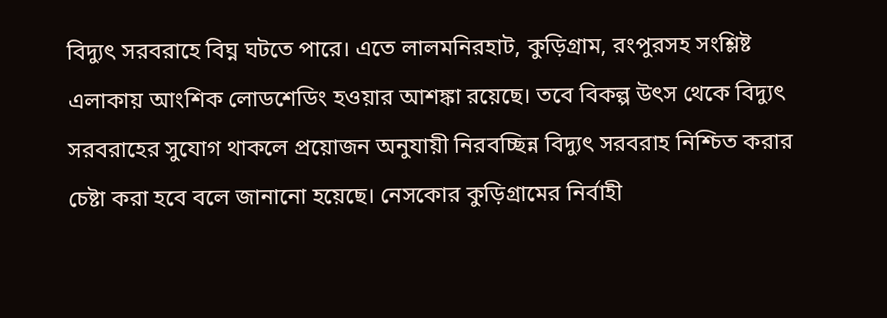বিদ্যুৎ সরবরাহে বিঘ্ন ঘটতে পারে। এতে লালমনিরহাট, কুড়িগ্রাম, রংপুরসহ সংশ্লিষ্ট এলাকায় আংশিক লোডশেডিং হওয়ার আশঙ্কা রয়েছে। তবে বিকল্প উৎস থেকে বিদ্যুৎ সরবরাহের সুযোগ থাকলে প্রয়োজন অনুযায়ী নিরবচ্ছিন্ন বিদ্যুৎ সরবরাহ নিশ্চিত করার চেষ্টা করা হবে বলে জানানো হয়েছে। নেসকোর কুড়িগ্রামের নির্বাহী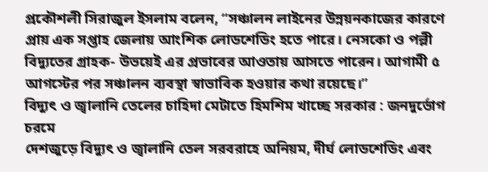প্রকৌশলী সিরাজুল ইসলাম বলেন, “সঞ্চালন লাইনের উন্নয়নকাজের কারণে প্রায় এক সপ্তাহ জেলায় আংশিক লোডশেডিং হতে পারে। নেসকো ও পল্লী বিদ্যুতের গ্রাহক- উভয়েই এর প্রভাবের আওতায় আসতে পারেন। আগামী ৫ আগস্টের পর সঞ্চালন ব্যবস্থা স্বাভাবিক হওয়ার কথা রয়েছে।”
বিদ্যুৎ ও জ্বালানি তেলের চাহিদা মেটাতে হিমশিম খাচ্ছে সরকার : জনদুর্ভোগ চরমে
দেশজুড়ে বিদ্যুৎ ও জ্বালানি তেল সরবরাহে অনিয়ম, দীর্ঘ লোডশেডিং এবং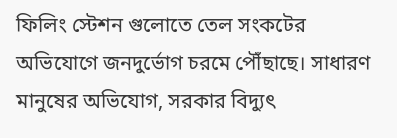ফিলিং স্টেশন গুলোতে তেল সংকটের অভিযোগে জনদুর্ভোগ চরমে পৌঁছাছে। সাধারণ মানুষের অভিযোগ, সরকার বিদ্যুৎ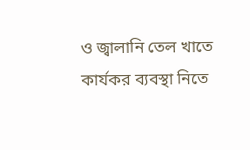ও জ্বালানি তেল খাতে কার্যকর ব্যবস্থা নিতে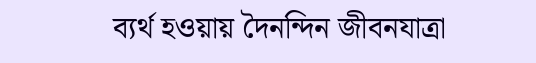ব্যর্থ হওয়ায় দৈনন্দিন জীবনযাত্রা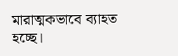মারাত্মকভাবে ব্যাহত হচ্ছে।